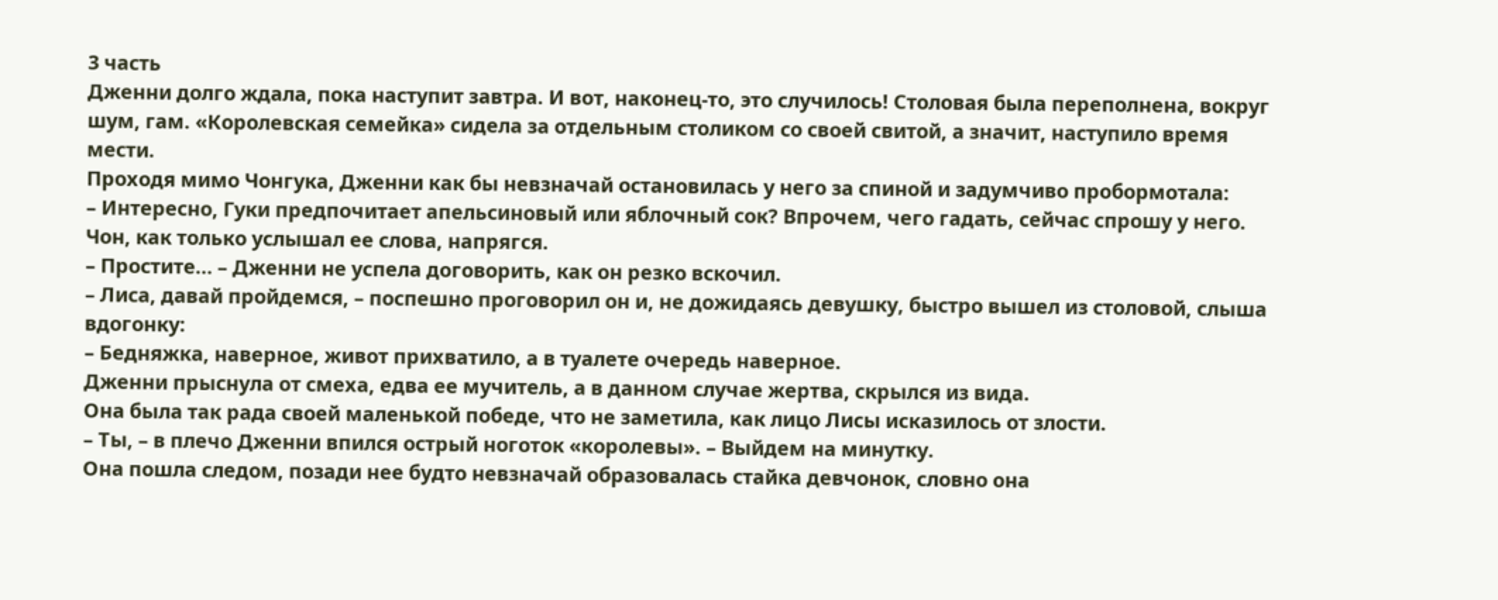3 часть
Дженни долго ждала, пока наступит завтра. И вот, наконец-то, это случилось! Столовая была переполнена, вокруг шум, гам. «Королевская семейка» сидела за отдельным столиком со своей свитой, а значит, наступило время мести.
Проходя мимо Чонгука, Дженни как бы невзначай остановилась у него за спиной и задумчиво пробормотала:
– Интересно, Гуки предпочитает апельсиновый или яблочный сок? Впрочем, чего гадать, сейчас спрошу у него.
Чон, как только услышал ее слова, напрягся.
– Простите… – Дженни не успела договорить, как он резко вскочил.
– Лиса, давай пройдемся, – поспешно проговорил он и, не дожидаясь девушку, быстро вышел из столовой, слыша вдогонку:
– Бедняжка, наверное, живот прихватило, а в туалете очередь наверное.
Дженни прыснула от смеха, едва ее мучитель, а в данном случае жертва, скрылся из вида.
Она была так рада своей маленькой победе, что не заметила, как лицо Лисы исказилось от злости.
– Ты, – в плечо Дженни впился острый ноготок «королевы». – Выйдем на минутку.
Она пошла следом, позади нее будто невзначай образовалась стайка девчонок, словно она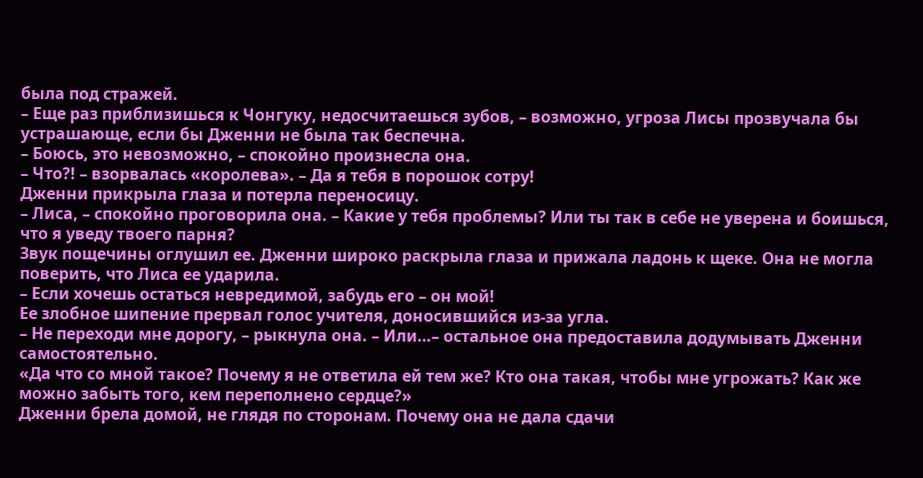была под стражей.
– Еще раз приблизишься к Чонгуку, недосчитаешься зубов, – возможно, угроза Лисы прозвучала бы устрашающе, если бы Дженни не была так беспечна.
– Боюсь, это невозможно, – спокойно произнесла она.
– Что?! – взорвалась «королева». – Да я тебя в порошок сотру!
Дженни прикрыла глаза и потерла переносицу.
– Лиса, – спокойно проговорила она. – Какие у тебя проблемы? Или ты так в себе не уверена и боишься, что я уведу твоего парня?
Звук пощечины оглушил ее. Дженни широко раскрыла глаза и прижала ладонь к щеке. Она не могла поверить, что Лиса ее ударила.
– Если хочешь остаться невредимой, забудь его – он мой!
Ее злобное шипение прервал голос учителя, доносившийся из-за угла.
– Не переходи мне дорогу, – рыкнула она. – Или…– остальное она предоставила додумывать Дженни самостоятельно.
«Да что со мной такое? Почему я не ответила ей тем же? Кто она такая, чтобы мне угрожать? Как же можно забыть того, кем переполнено сердце?»
Дженни брела домой, не глядя по сторонам. Почему она не дала сдачи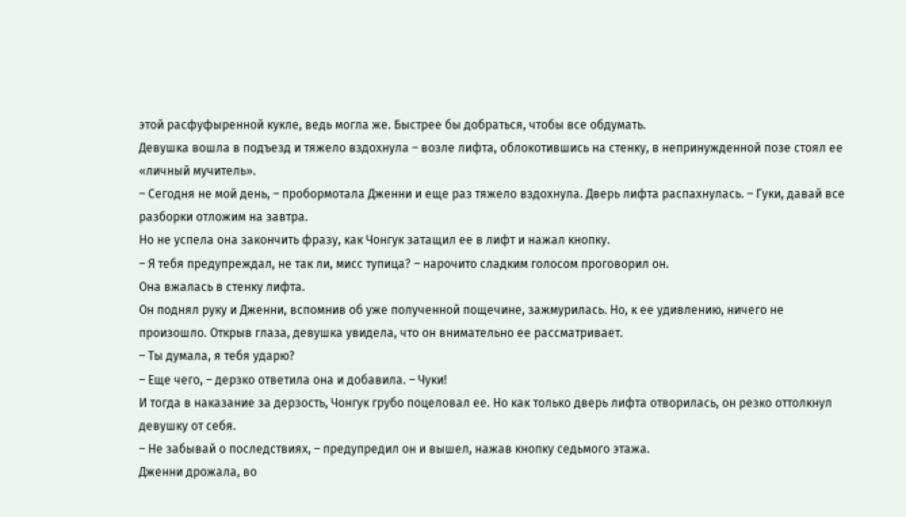этой расфуфыренной кукле, ведь могла же. Быстрее бы добраться, чтобы все обдумать.
Девушка вошла в подъезд и тяжело вздохнула – возле лифта, облокотившись на стенку, в непринужденной позе стоял ее «личный мучитель».
– Сегодня не мой день, – пробормотала Дженни и еще раз тяжело вздохнула. Дверь лифта распахнулась. – Гуки, давай все разборки отложим на завтра.
Но не успела она закончить фразу, как Чонгук затащил ее в лифт и нажал кнопку.
– Я тебя предупреждал, не так ли, мисс тупица? – нарочито сладким голосом проговорил он.
Она вжалась в стенку лифта.
Он поднял руку и Дженни, вспомнив об уже полученной пощечине, зажмурилась. Но, к ее удивлению, ничего не произошло. Открыв глаза, девушка увидела, что он внимательно ее рассматривает.
– Ты думала, я тебя ударю?
– Еще чего, – дерзко ответила она и добавила. – Чуки!
И тогда в наказание за дерзость, Чонгук грубо поцеловал ее. Но как только дверь лифта отворилась, он резко оттолкнул девушку от себя.
– Не забывай о последствиях, – предупредил он и вышел, нажав кнопку седьмого этажа.
Дженни дрожала, во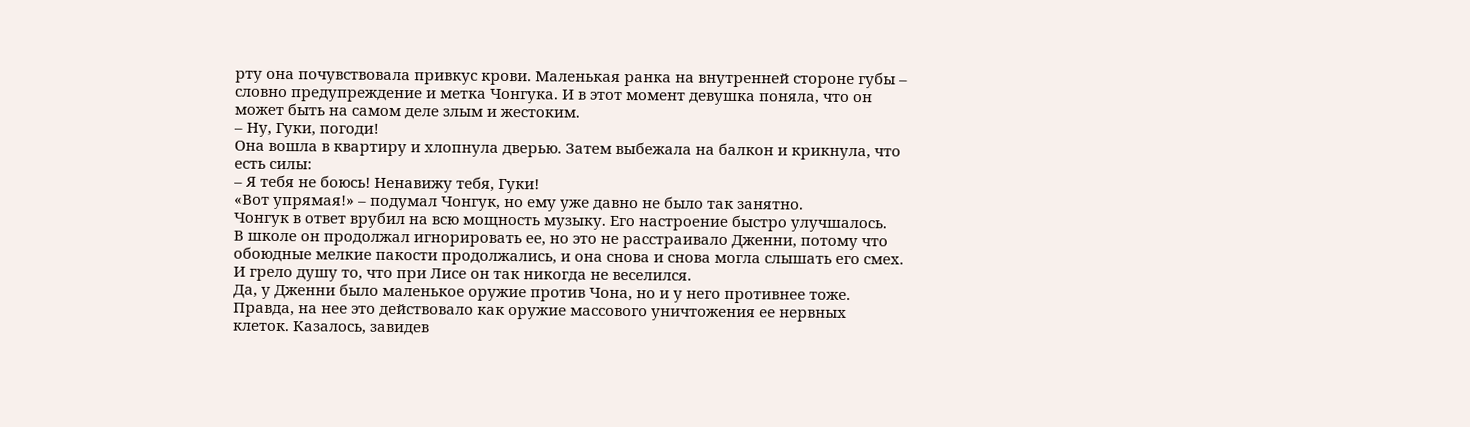рту она почувствовала привкус крови. Маленькая ранка на внутренней стороне губы – словно предупреждение и метка Чонгука. И в этот момент девушка поняла, что он может быть на самом деле злым и жестоким.
– Ну, Гуки, погоди!
Она вошла в квартиру и хлопнула дверью. Затем выбежала на балкон и крикнула, что есть силы:
– Я тебя не боюсь! Ненавижу тебя, Гуки!
«Вот упрямая!» – подумал Чонгук, но ему уже давно не было так занятно.
Чонгук в ответ врубил на всю мощность музыку. Его настроение быстро улучшалось.
В школе он продолжал игнорировать ее, но это не расстраивало Дженни, потому что обоюдные мелкие пакости продолжались, и она снова и снова могла слышать его смех. И грело душу то, что при Лисе он так никогда не веселился.
Да, у Дженни было маленькое оружие против Чона, но и у него противнее тоже. Правда, на нее это действовало как оружие массового уничтожения ее нервных клеток. Казалось, завидев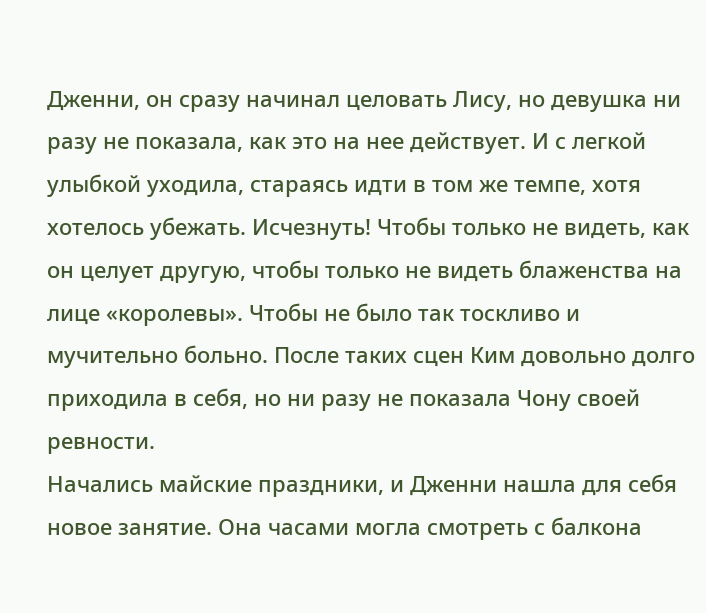Дженни, он сразу начинал целовать Лису, но девушка ни разу не показала, как это на нее действует. И с легкой улыбкой уходила, стараясь идти в том же темпе, хотя хотелось убежать. Исчезнуть! Чтобы только не видеть, как он целует другую, чтобы только не видеть блаженства на лице «королевы». Чтобы не было так тоскливо и мучительно больно. После таких сцен Ким довольно долго приходила в себя, но ни разу не показала Чону своей ревности.
Начались майские праздники, и Дженни нашла для себя новое занятие. Она часами могла смотреть с балкона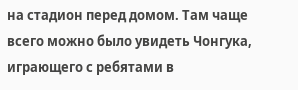на стадион перед домом. Там чаще всего можно было увидеть Чонгука, играющего с ребятами в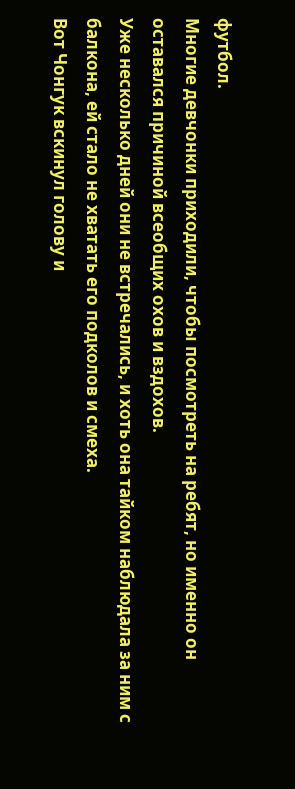футбол.
Многие девчонки приходили, чтобы посмотреть на ребят, но именно он оставался причиной всеобщих охов и вздохов.
Уже несколько дней они не встречались, и хоть она тайком наблюдала за ним с балкона, ей стало не хватать его подколов и смеха.
Вот Чонгук вскинул голову и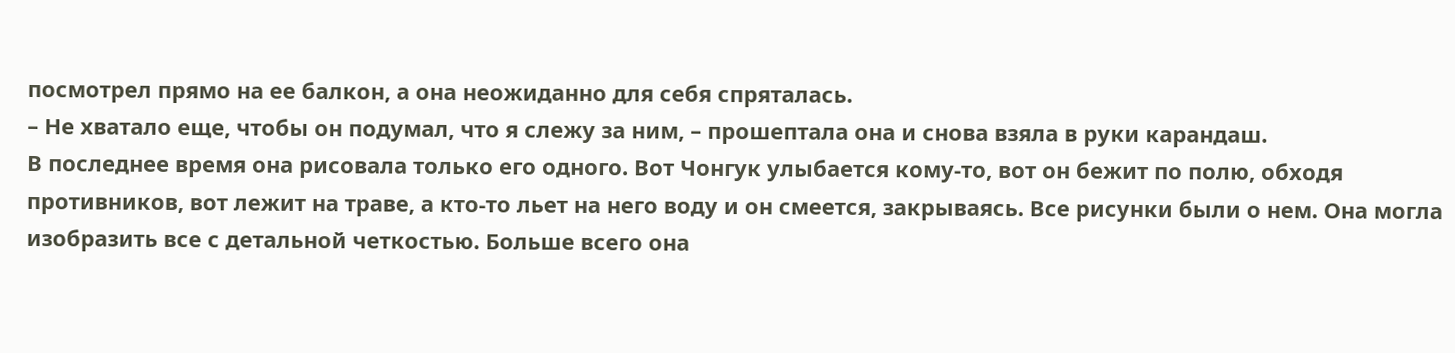посмотрел прямо на ее балкон, а она неожиданно для себя спряталась.
– Не хватало еще, чтобы он подумал, что я слежу за ним, – прошептала она и снова взяла в руки карандаш.
В последнее время она рисовала только его одного. Вот Чонгук улыбается кому-то, вот он бежит по полю, обходя противников, вот лежит на траве, а кто-то льет на него воду и он смеется, закрываясь. Все рисунки были о нем. Она могла изобразить все с детальной четкостью. Больше всего она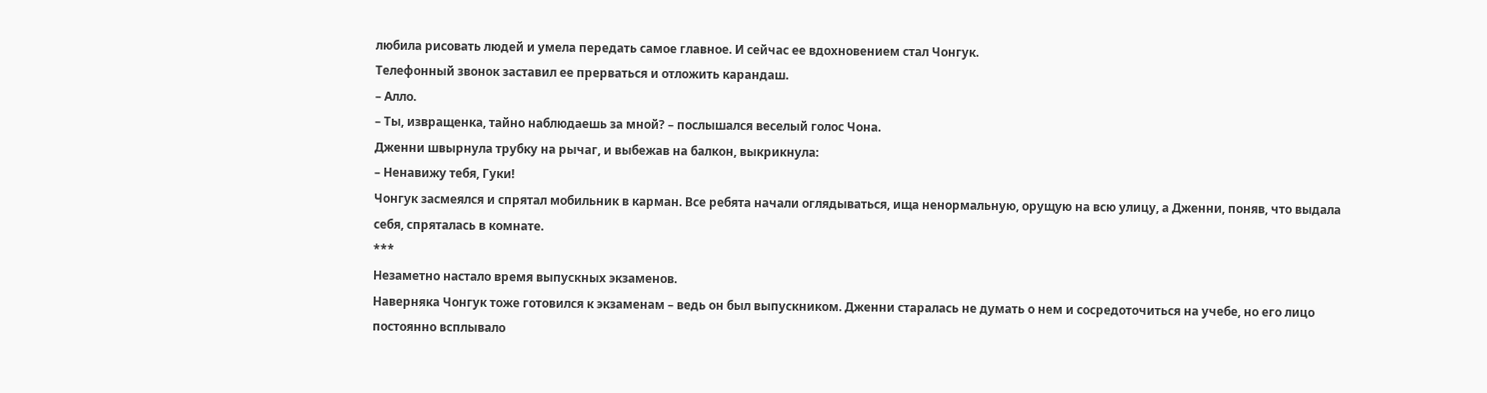любила рисовать людей и умела передать самое главное. И сейчас ее вдохновением стал Чонгук.
Телефонный звонок заставил ее прерваться и отложить карандаш.
– Алло.
– Ты, извращенка, тайно наблюдаешь за мной? – послышался веселый голос Чона.
Дженни швырнула трубку на рычаг, и выбежав на балкон, выкрикнула:
– Ненавижу тебя, Гуки!
Чонгук засмеялся и спрятал мобильник в карман. Все ребята начали оглядываться, ища ненормальную, орущую на всю улицу, а Дженни, поняв, что выдала себя, спряталась в комнате.
***
Незаметно настало время выпускных экзаменов.
Наверняка Чонгук тоже готовился к экзаменам – ведь он был выпускником. Дженни старалась не думать о нем и сосредоточиться на учебе, но его лицо постоянно всплывало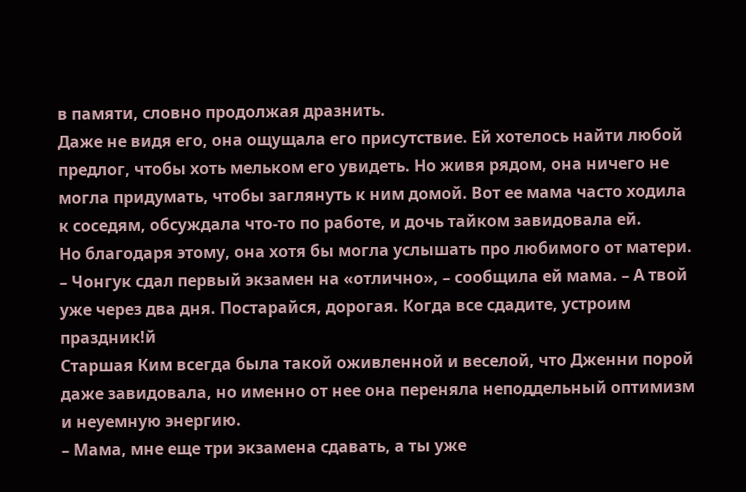в памяти, словно продолжая дразнить.
Даже не видя его, она ощущала его присутствие. Ей хотелось найти любой предлог, чтобы хоть мельком его увидеть. Но живя рядом, она ничего не могла придумать, чтобы заглянуть к ним домой. Вот ее мама часто ходила к соседям, обсуждала что-то по работе, и дочь тайком завидовала ей.
Но благодаря этому, она хотя бы могла услышать про любимого от матери.
– Чонгук сдал первый экзамен на «отлично», – сообщила ей мама. – А твой уже через два дня. Постарайся, дорогая. Когда все сдадите, устроим праздник!й
Старшая Ким всегда была такой оживленной и веселой, что Дженни порой даже завидовала, но именно от нее она переняла неподдельный оптимизм и неуемную энергию.
– Мама, мне еще три экзамена сдавать, а ты уже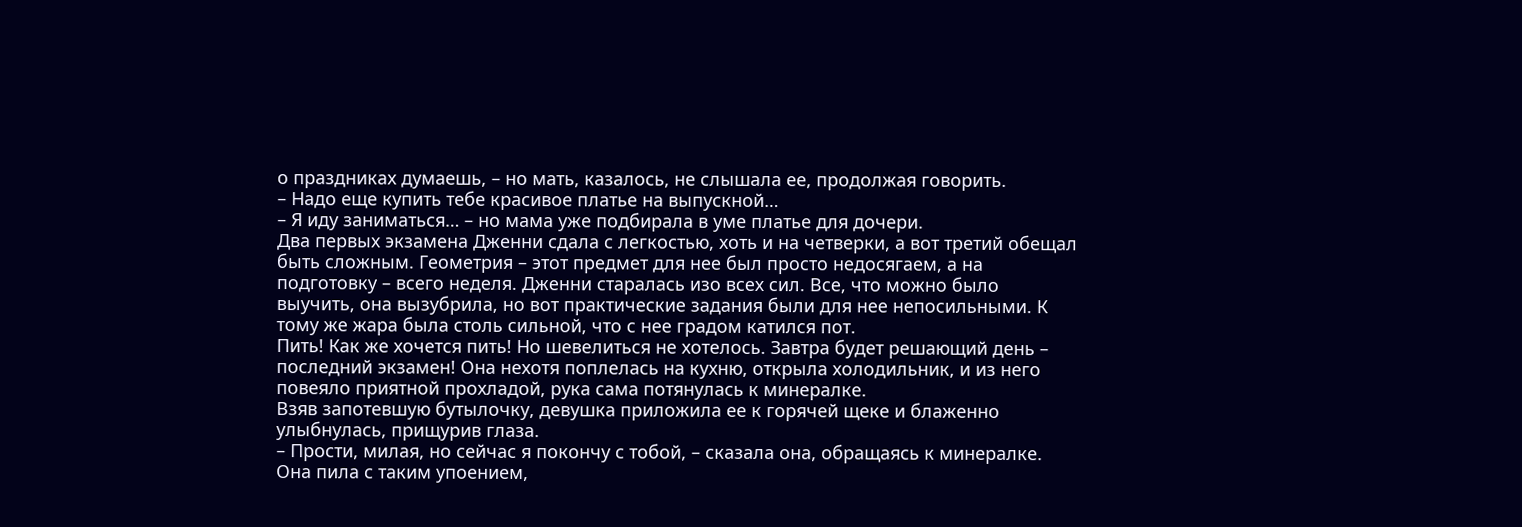о праздниках думаешь, – но мать, казалось, не слышала ее, продолжая говорить.
– Надо еще купить тебе красивое платье на выпускной…
– Я иду заниматься… – но мама уже подбирала в уме платье для дочери.
Два первых экзамена Дженни сдала с легкостью, хоть и на четверки, а вот третий обещал быть сложным. Геометрия – этот предмет для нее был просто недосягаем, а на подготовку – всего неделя. Дженни старалась изо всех сил. Все, что можно было выучить, она вызубрила, но вот практические задания были для нее непосильными. К тому же жара была столь сильной, что с нее градом катился пот.
Пить! Как же хочется пить! Но шевелиться не хотелось. Завтра будет решающий день – последний экзамен! Она нехотя поплелась на кухню, открыла холодильник, и из него повеяло приятной прохладой, рука сама потянулась к минералке.
Взяв запотевшую бутылочку, девушка приложила ее к горячей щеке и блаженно улыбнулась, прищурив глаза.
– Прости, милая, но сейчас я покончу с тобой, – сказала она, обращаясь к минералке.
Она пила с таким упоением,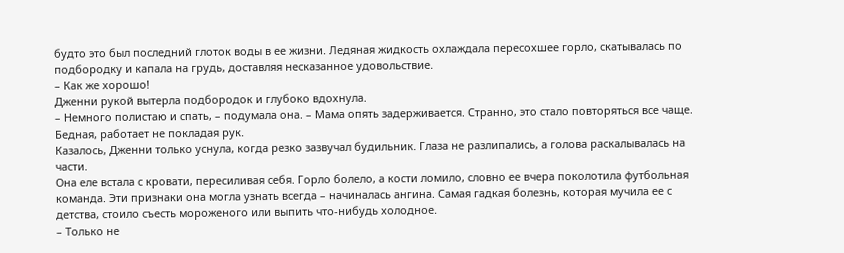будто это был последний глоток воды в ее жизни. Ледяная жидкость охлаждала пересохшее горло, скатывалась по подбородку и капала на грудь, доставляя несказанное удовольствие.
– Как же хорошо!
Дженни рукой вытерла подбородок и глубоко вдохнула.
– Немного полистаю и спать, – подумала она. – Мама опять задерживается. Странно, это стало повторяться все чаще. Бедная, работает не покладая рук.
Казалось, Дженни только уснула, когда резко зазвучал будильник. Глаза не разлипались, а голова раскалывалась на части.
Она еле встала с кровати, пересиливая себя. Горло болело, а кости ломило, словно ее вчера поколотила футбольная команда. Эти признаки она могла узнать всегда – начиналась ангина. Самая гадкая болезнь, которая мучила ее с детства, стоило съесть мороженого или выпить что-нибудь холодное.
– Только не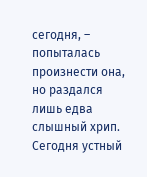сегодня, – попыталась произнести она, но раздался лишь едва слышный хрип.
Сегодня устный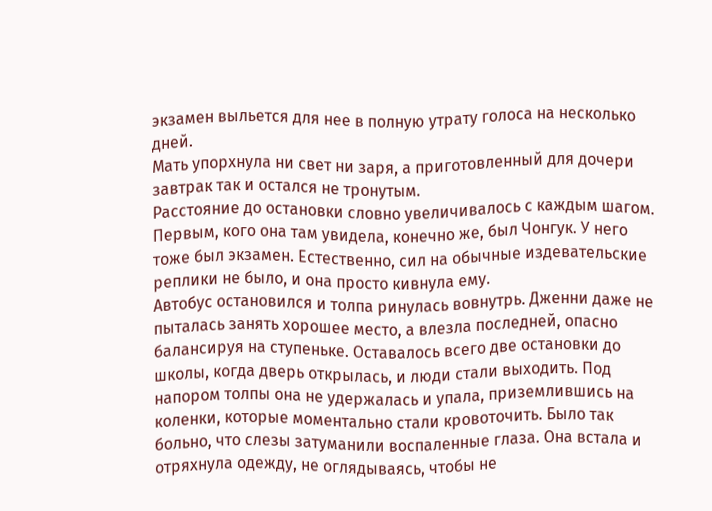экзамен выльется для нее в полную утрату голоса на несколько дней.
Мать упорхнула ни свет ни заря, а приготовленный для дочери завтрак так и остался не тронутым.
Расстояние до остановки словно увеличивалось с каждым шагом. Первым, кого она там увидела, конечно же, был Чонгук. У него тоже был экзамен. Естественно, сил на обычные издевательские реплики не было, и она просто кивнула ему.
Автобус остановился и толпа ринулась вовнутрь. Дженни даже не пыталась занять хорошее место, а влезла последней, опасно балансируя на ступеньке. Оставалось всего две остановки до школы, когда дверь открылась, и люди стали выходить. Под напором толпы она не удержалась и упала, приземлившись на коленки, которые моментально стали кровоточить. Было так больно, что слезы затуманили воспаленные глаза. Она встала и отряхнула одежду, не оглядываясь, чтобы не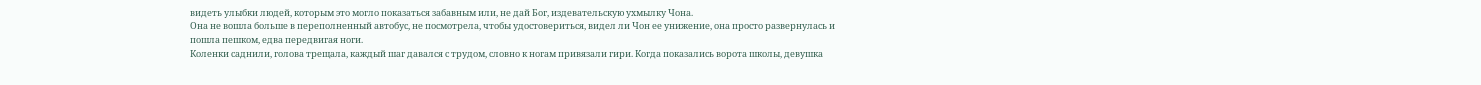видеть улыбки людей, которым это могло показаться забавным или, не дай Бог, издевательскую ухмылку Чона.
Она не вошла больше в переполненный автобус, не посмотрела, чтобы удостовериться, видел ли Чон ее унижение, она просто развернулась и пошла пешком, едва передвигая ноги.
Коленки саднили, голова трещала, каждый шаг давался с трудом, словно к ногам привязали гири. Когда показались ворота школы, девушка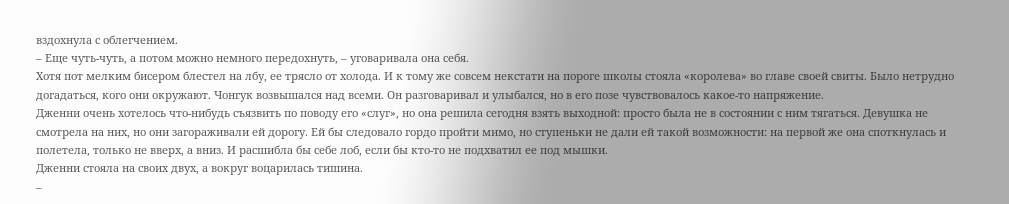вздохнула с облегчением.
– Еще чуть-чуть, а потом можно немного передохнуть, – уговаривала она себя.
Хотя пот мелким бисером блестел на лбу, ее трясло от холода. И к тому же совсем некстати на пороге школы стояла «королева» во главе своей свиты. Было нетрудно догадаться, кого они окружают. Чонгук возвышался над всеми. Он разговаривал и улыбался, но в его позе чувствовалось какое-то напряжение.
Дженни очень хотелось что-нибудь съязвить по поводу его «слуг», но она решила сегодня взять выходной: просто была не в состоянии с ним тягаться. Девушка не смотрела на них, но они загораживали ей дорогу. Ей бы следовало гордо пройти мимо, но ступеньки не дали ей такой возможности: на первой же она споткнулась и полетела, только не вверх, а вниз. И расшибла бы себе лоб, если бы кто-то не подхватил ее под мышки.
Дженни стояла на своих двух, а вокруг воцарилась тишина.
–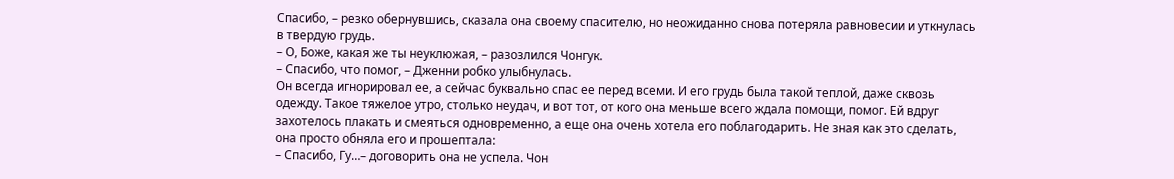Спасибо, – резко обернувшись, сказала она своему спасителю, но неожиданно снова потеряла равновесии и уткнулась в твердую грудь.
– О, Боже, какая же ты неуклюжая, – разозлился Чонгук.
– Спасибо, что помог, – Дженни робко улыбнулась.
Он всегда игнорировал ее, а сейчас буквально спас ее перед всеми. И его грудь была такой теплой, даже сквозь одежду. Такое тяжелое утро, столько неудач, и вот тот, от кого она меньше всего ждала помощи, помог. Ей вдруг захотелось плакать и смеяться одновременно, а еще она очень хотела его поблагодарить. Не зная как это сделать, она просто обняла его и прошептала:
– Спасибо, Гу…– договорить она не успела. Чон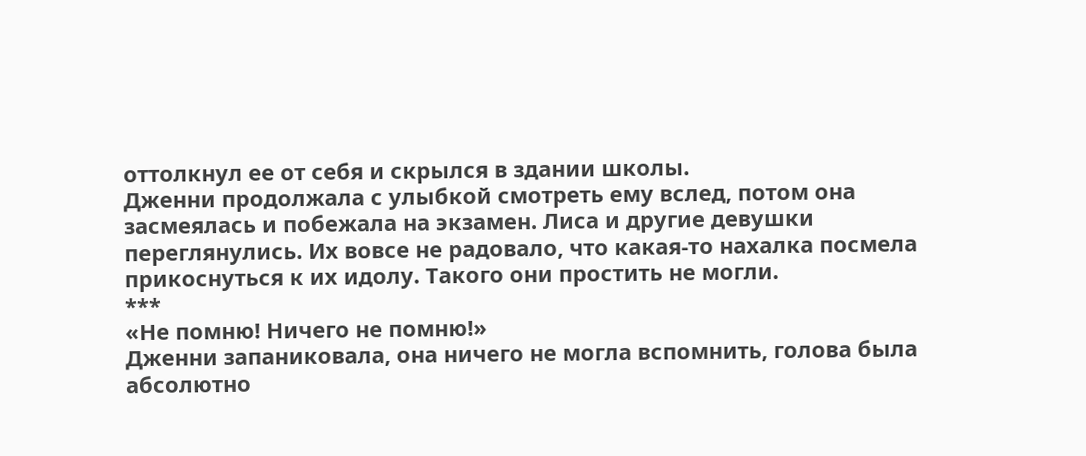оттолкнул ее от себя и скрылся в здании школы.
Дженни продолжала с улыбкой смотреть ему вслед, потом она засмеялась и побежала на экзамен. Лиса и другие девушки переглянулись. Их вовсе не радовало, что какая-то нахалка посмела прикоснуться к их идолу. Такого они простить не могли.
***
«Не помню! Ничего не помню!»
Дженни запаниковала, она ничего не могла вспомнить, голова была абсолютно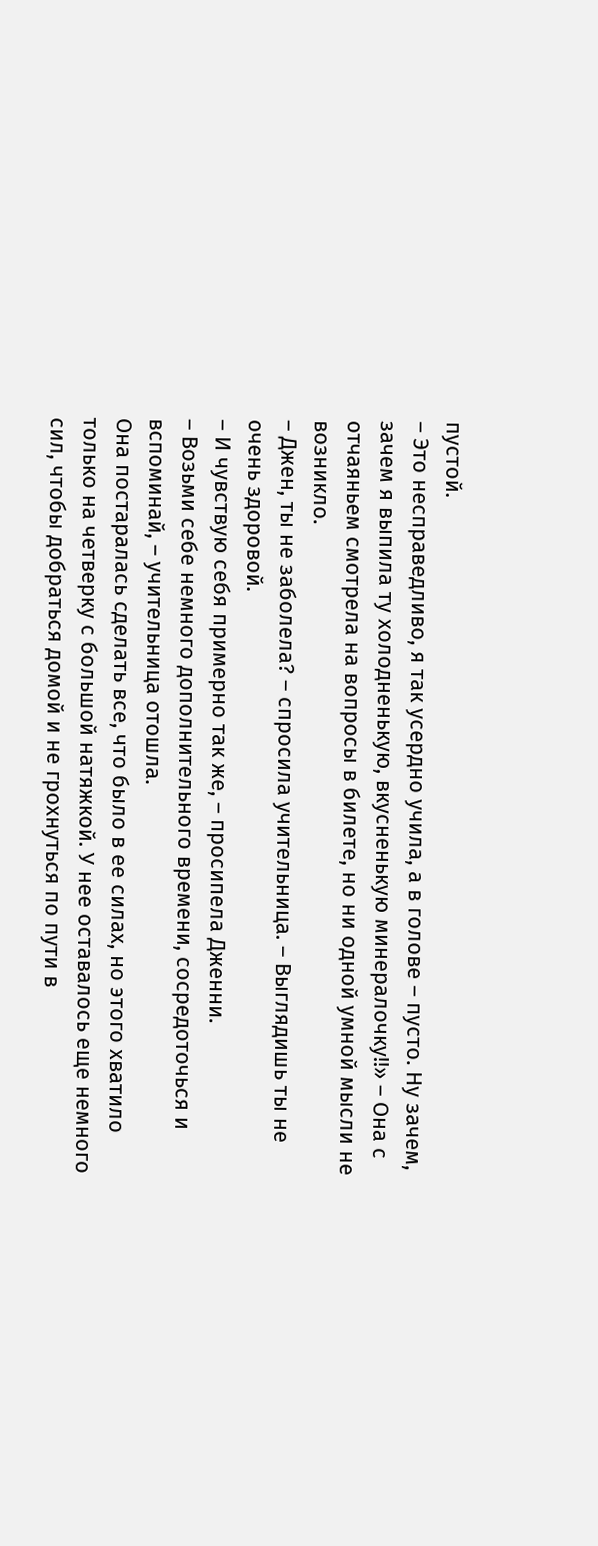пустой.
– Это несправедливо, я так усердно учила, а в голове – пусто. Ну зачем, зачем я выпила ту холодненькую, вкусненькую минералочку!!» – Она с отчаяньем смотрела на вопросы в билете, но ни одной умной мысли не возникло.
– Джен, ты не заболела? – спросила учительница. – Выглядишь ты не очень здоровой.
– И чувствую себя примерно так же, – просипела Дженни.
– Возьми себе немного дополнительного времени, сосредоточься и вспоминай, – учительница отошла.
Она постаралась сделать все, что было в ее силах, но этого хватило только на четверку с большой натяжкой. У нее оставалось еще немного сил, чтобы добраться домой и не грохнуться по пути в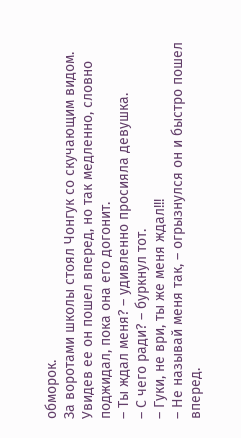обморок.
За воротами школы стоял Чонгук со скучающим видом. Увидев ее он пошел вперед, но так медленно, словно поджидал, пока она его догонит.
– Ты ждал меня? – удивленно просияла девушка.
– С чего ради? – буркнул тот.
– Гуки, не ври, ты же меня ждал!!!
– Не называй меня так, – огрызнулся он и быстро пошел вперед.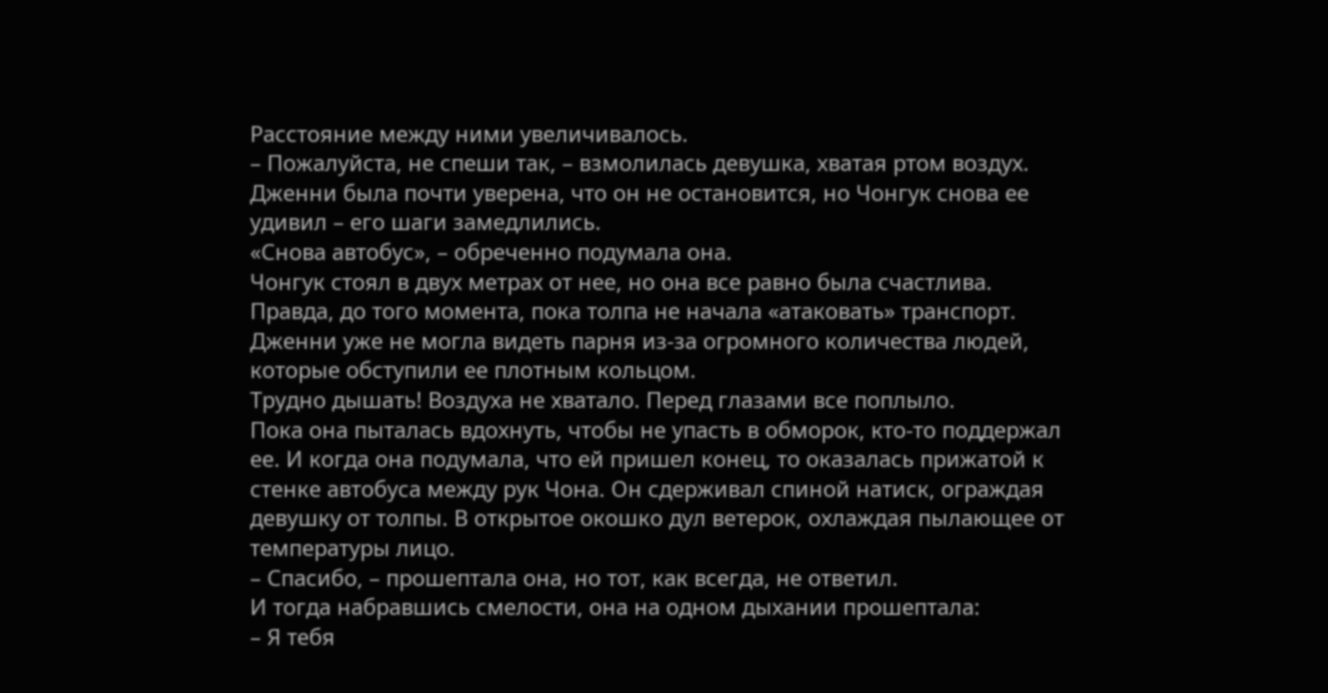Расстояние между ними увеличивалось.
– Пожалуйста, не спеши так, – взмолилась девушка, хватая ртом воздух.
Дженни была почти уверена, что он не остановится, но Чонгук снова ее удивил – его шаги замедлились.
«Снова автобус», – обреченно подумала она.
Чонгук стоял в двух метрах от нее, но она все равно была счастлива. Правда, до того момента, пока толпа не начала «атаковать» транспорт. Дженни уже не могла видеть парня из-за огромного количества людей, которые обступили ее плотным кольцом.
Трудно дышать! Воздуха не хватало. Перед глазами все поплыло.
Пока она пыталась вдохнуть, чтобы не упасть в обморок, кто-то поддержал ее. И когда она подумала, что ей пришел конец, то оказалась прижатой к стенке автобуса между рук Чона. Он сдерживал спиной натиск, ограждая девушку от толпы. В открытое окошко дул ветерок, охлаждая пылающее от температуры лицо.
– Спасибо, – прошептала она, но тот, как всегда, не ответил.
И тогда набравшись смелости, она на одном дыхании прошептала:
– Я тебя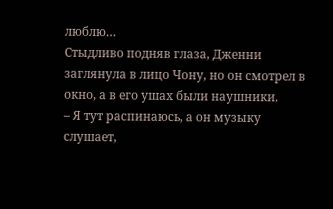люблю…
Стыдливо подняв глаза, Дженни заглянула в лицо Чону, но он смотрел в окно, а в его ушах были наушники.
– Я тут распинаюсь, а он музыку слушает,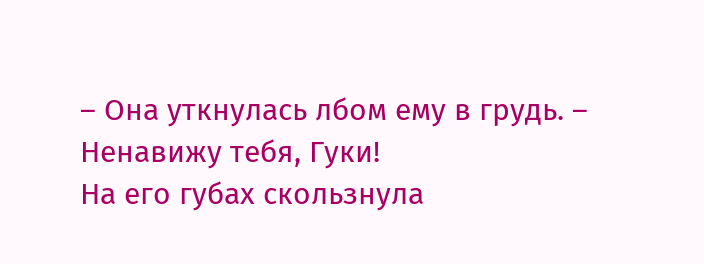– Она уткнулась лбом ему в грудь. – Ненавижу тебя, Гуки!
На его губах скользнула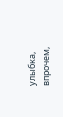улыбка, впрочем,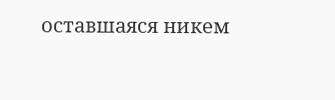оставшаяся никем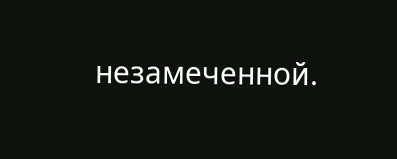незамеченной.